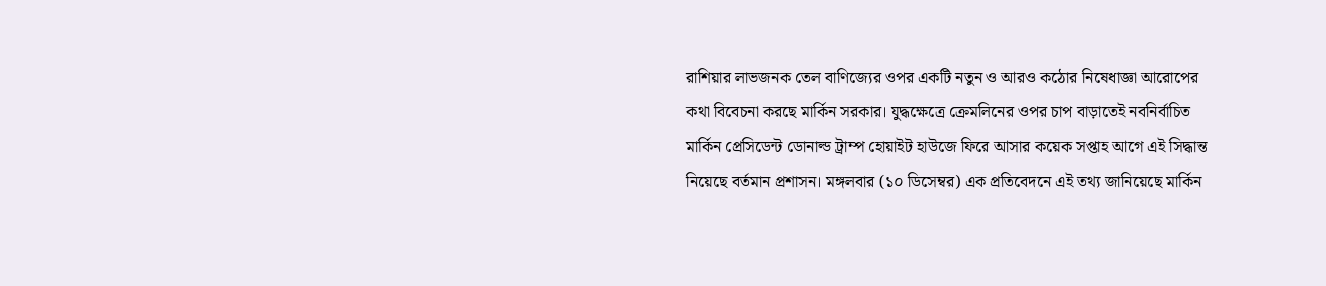রাশিয়ার লাভজনক তেল বাণিজ্যের ওপর একটি নতুন ও আরও কঠোর নিষেধাজ্ঞা আরোপের কথা বিবেচনা করছে মার্কিন সরকার। যুদ্ধক্ষেত্রে ক্রেমলিনের ওপর চাপ বাড়াতেই নবনির্বাচিত মার্কিন প্রেসিডেন্ট ডোনাল্ড ট্রাম্প হোয়াইট হাউজে ফিরে আসার কয়েক সপ্তাহ আগে এই সিদ্ধান্ত নিয়েছে বর্তমান প্রশাসন। মঙ্গলবার (১০ ডিসেম্বর) এক প্রতিবেদনে এই তথ্য জানিয়েছে মার্কিন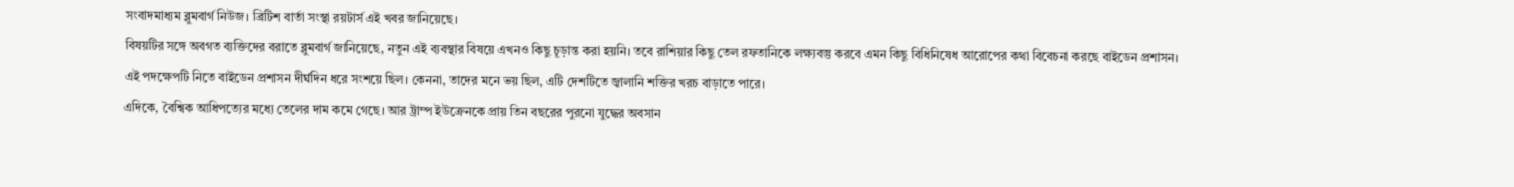সংবাদমাধ্যম ব্লুমবার্গ নিউজ। ব্রিটিশ বার্তা সংস্থা রয়টার্স এই খবর জানিয়েছে।
বিষয়টির সঙ্গে অবগত ব্যক্তিদের বরাতে ব্লুমবার্গ জানিয়েছে, নতুন এই ব্যবস্থার বিষয়ে এখনও কিছু চূড়ান্ত করা হয়নি। তবে রাশিয়ার কিছু তেল রফতানিকে লক্ষ্যবস্তু করবে এমন কিছু বিধিনিষেধ আরোপের কথা বিবেচনা করছে বাইডেন প্রশাসন।
এই পদক্ষেপটি নিতে বাইডেন প্রশাসন দীর্ঘদিন ধরে সংশয়ে ছিল। কেননা, তাদের মনে ভয় ছিল, এটি দেশটিতে জ্বালানি শক্তির খরচ বাড়াতে পারে।
এদিকে, বৈশ্বিক আধিপত্যের মধ্যে তেলের দাম কমে গেছে। আর ট্রাম্প ইউক্রেনকে প্রায় তিন বছরের পুরনো যুদ্ধের অবসান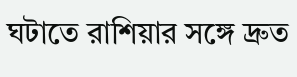ঘটাতে রাশিয়ার সঙ্গে দ্রুত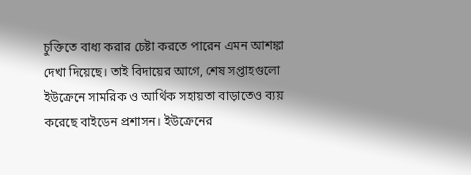চুক্তিতে বাধ্য করার চেষ্টা করতে পারেন এমন আশঙ্কা দেখা দিয়েছে। তাই বিদায়ের আগে, শেষ সপ্তাহগুলো ইউক্রেনে সামরিক ও আর্থিক সহায়তা বাড়াতেও ব্যয় করেছে বাইডেন প্রশাসন। ইউক্রেনের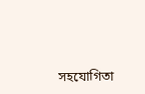সহযোগিতা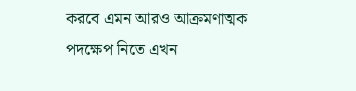করবে এমন আরও আক্রমণাত্মক পদক্ষেপ নিতে এখন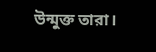উন্মুক্ত তারা।